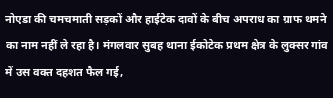नोएडा की चमचमाती सड़कों और हाईटेक दावों के बीच अपराध का ग्राफ थमने का नाम नहीं ले रहा है। मंगलवार सुबह थाना ईकोटेक प्रथम क्षेत्र के लुक्सर गांव में उस वक्त दहशत फैल गई,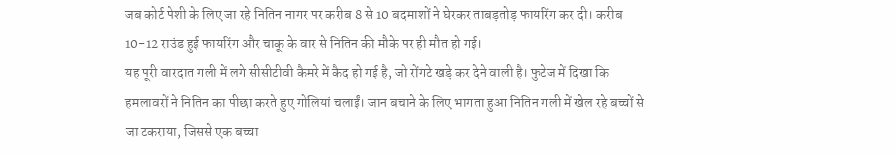जब कोर्ट पेशी के लिए जा रहे नितिन नागर पर करीब 8 से 10 बदमाशों ने घेरकर ताबड़तोड़ फायरिंग कर दी। करीब 10-12 राउंड हुई फायरिंग और चाकू के वार से नितिन की मौके पर ही मौत हो गई।
यह पूरी वारदात गली में लगे सीसीटीवी कैमरे में कैद हो गई है, जो रोंगटे खड़े कर देने वाली है। फुटेज में दिखा कि हमलावरों ने नितिन का पीछा करते हुए गोलियां चलाईं। जान बचाने के लिए भागता हुआ नितिन गली में खेल रहे बच्चों से जा टकराया, जिससे एक बच्चा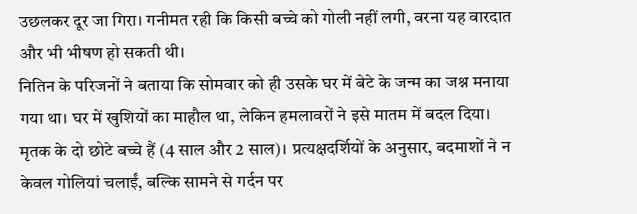उछलकर दूर जा गिरा। गनीमत रही कि किसी बच्चे को गोली नहीं लगी, वरना यह वारदात और भी भीषण हो सकती थी।
नितिन के परिजनों ने बताया कि सोमवार को ही उसके घर में बेटे के जन्म का जश्न मनाया गया था। घर में खुशियों का माहौल था, लेकिन हमलावरों ने इसे मातम में बदल दिया। मृतक के दो छोटे बच्चे हैं (4 साल और 2 साल)। प्रत्यक्षदर्शियों के अनुसार, बदमाशों ने न केवल गोलियां चलाईं, बल्कि सामने से गर्दन पर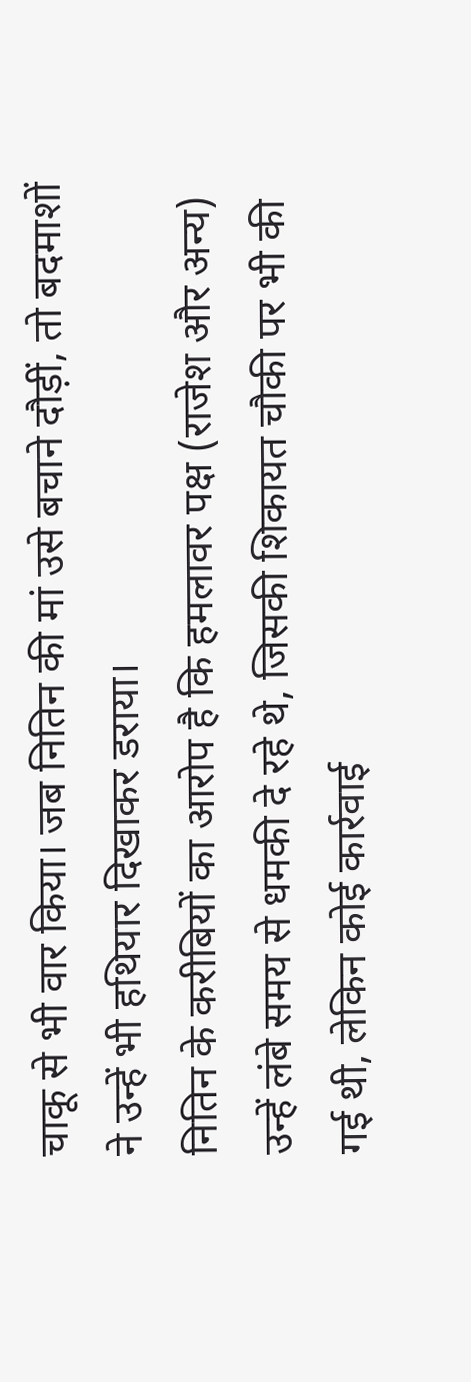चाकू से भी वार किया। जब नितिन की मां उसे बचाने दौड़ीं, तो बदमाशों ने उन्हें भी हथियार दिखाकर डराया।
नितिन के करीबियों का आरोप है कि हमलावर पक्ष (राजेश और अन्य) उन्हें लंबे समय से धमकी दे रहे थे, जिसकी शिकायत चौकी पर भी की गई थी, लेकिन कोई कार्रवाई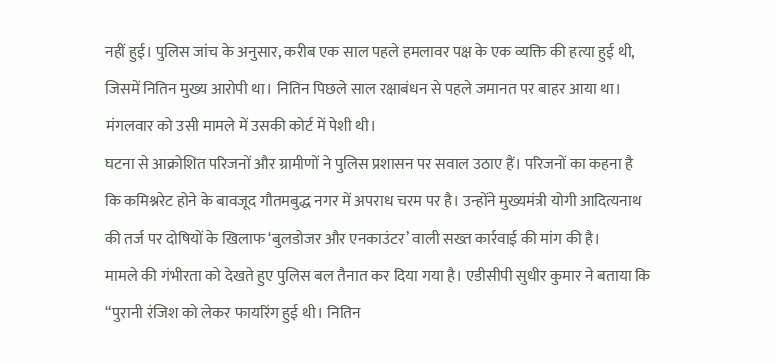नहीं हुई। पुलिस जांच के अनुसार, करीब एक साल पहले हमलावर पक्ष के एक व्यक्ति की हत्या हुई थी, जिसमें नितिन मुख्य आरोपी था। नितिन पिछले साल रक्षाबंधन से पहले जमानत पर बाहर आया था। मंगलवार को उसी मामले में उसकी कोर्ट में पेशी थी।
घटना से आक्रोशित परिजनों और ग्रामीणों ने पुलिस प्रशासन पर सवाल उठाए हैं। परिजनों का कहना है कि कमिश्नरेट होने के बावजूद गौतमबुद्ध नगर में अपराध चरम पर है। उन्होंने मुख्यमंत्री योगी आदित्यनाथ की तर्ज पर दोषियों के खिलाफ ‘बुलडोजर और एनकाउंटर’ वाली सख्त कार्रवाई की मांग की है।
मामले की गंभीरता को देखते हुए पुलिस बल तैनात कर दिया गया है। एडीसीपी सुधीर कुमार ने बताया कि “पुरानी रंजिश को लेकर फायरिंग हुई थी। नितिन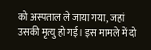को अस्पताल ले जाया गया, जहां उसकी मृत्यु हो गई। इस मामले में दो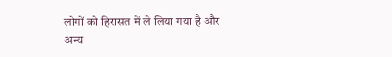लोगों को हिरासत में ले लिया गया है और अन्य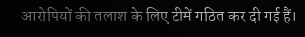आरोपियों की तलाश के लिए टीमें गठित कर दी गई हैं।